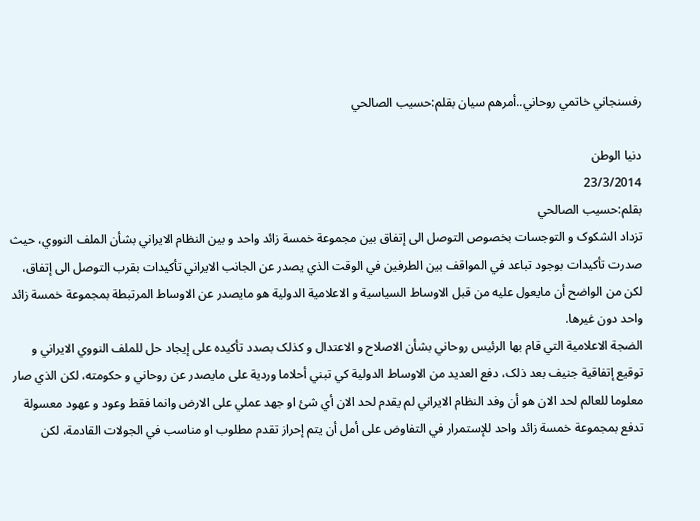رفسنجاني خاتمي روحاني..أمرهم سيان بقلم:حسيب الصالحي

دنيا الوطن
23/3/2014
بقلم:حسيب الصالحي
تزداد الشکوک و التوجسات بخصوص التوصل الی إتفاق بين مجموعة خمسة زائد واحد و بين النظام الايراني بشأن الملف النووي، حيث صدرت تأکيدات بوجود تباعد في المواقف بين الطرفين في الوقت الذي يصدر عن الجانب الايراني تأکيدات بقرب التوصل الی إتفاق، لکن من الواضح أن مايعول عليه من قبل الاوساط السياسية و الاعلامية الدولية هو مايصدر عن الاوساط المرتبطة بمجموعة خمسة زائد واحد دون غيرها.
الضجة الاعلامية التي قام بها الرئيس روحاني بشأن الاصلاح و الاعتدال و کذلک بصدد تأکيده علی إيجاد حل للملف النووي الايراني و توقيع إتفاقية جنيف بعد ذلک، دفع العديد من الاوساط الدولية کي تبني أحلاما وردية علی مايصدر عن روحاني و حکومته، لکن الذي صار معلوما للعالم لحد الان هو أن وفد النظام الايراني لم يقدم لحد الان أي شئ او جهد عملي علی الارض وانما فقط وعود و عهود معسولة تدفع بمجموعة خمسة زائد واحد للإستمرار في التفاوض علی أمل أن يتم إحراز تقدم مطلوب او مناسب في الجولات القادمة، لکن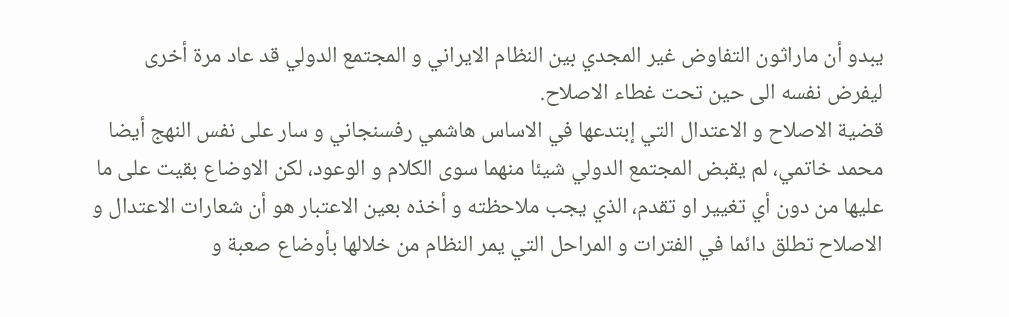يبدو أن ماراثون التفاوض غير المجدي بين النظام الايراني و المجتمع الدولي قد عاد مرة أخری ليفرض نفسه الی حين تحت غطاء الاصلاح.
قضية الاصلاح و الاعتدال التي إبتدعها في الاساس هاشمي رفسنجاني و سار علی نفس النهج أيضا محمد خاتمي، لم يقبض المجتمع الدولي شيئا منهما سوی الکلام و الوعود، لکن الاوضاع بقيت علی ما عليها من دون أي تغيير او تقدم، الذي يجب ملاحظته و أخذه بعين الاعتبار هو أن شعارات الاعتدال و الاصلاح تطلق دائما في الفترات و المراحل التي يمر النظام من خلالها بأوضاع صعبة و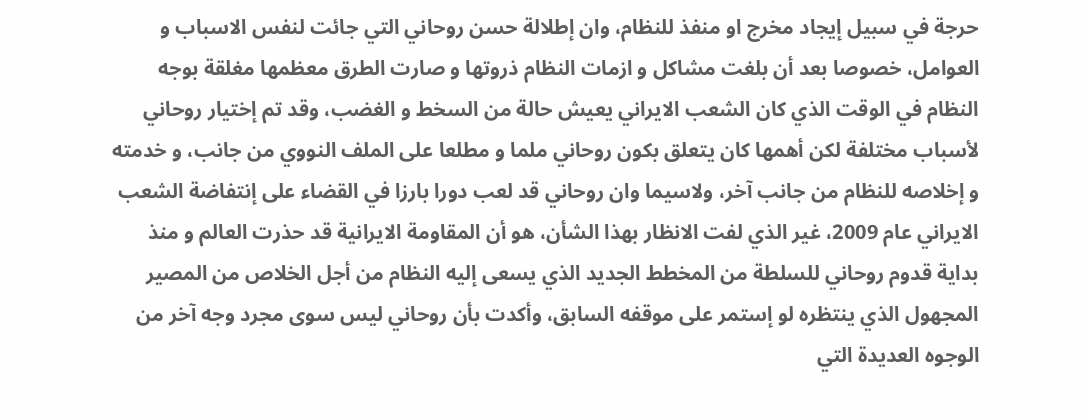حرجة في سبيل إيجاد مخرج او منفذ للنظام، وان إطلالة حسن روحاني التي جائت لنفس الاسباب و العوامل، خصوصا بعد أن بلغت مشاکل و ازمات النظام ذروتها و صارت الطرق معظمها مغلقة بوجه النظام في الوقت الذي کان الشعب الايراني يعيش حالة من السخط و الغضب، وقد تم إختيار روحاني لأسباب مختلفة لکن أهمها کان يتعلق بکون روحاني ملما و مطلعا علی الملف النووي من جانب، و خدمته و إخلاصه للنظام من جانب آخر، ولاسيما وان روحاني قد لعب دورا بارزا في القضاء علی إنتفاضة الشعب الايراني عام 2009، غير الذي لفت الانظار بهذا الشأن، هو أن المقاومة الايرانية قد حذرت العالم و منذ بداية قدوم روحاني للسلطة من المخطط الجديد الذي يسعی إليه النظام من أجل الخلاص من المصير المجهول الذي ينتظره لو إستمر علی موقفه السابق، وأکدت بأن روحاني ليس سوی مجرد وجه آخر من الوجوه العديدة التي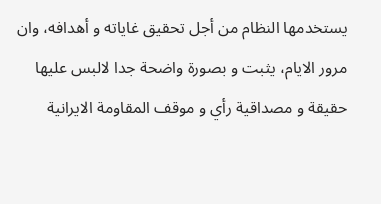يستخدمها النظام من أجل تحقيق غاياته و أهدافه، وان مرور الايام، يثبت و بصورة واضحة جدا لالبس عليها حقيقة و مصداقية رأي و موقف المقاومة الايرانية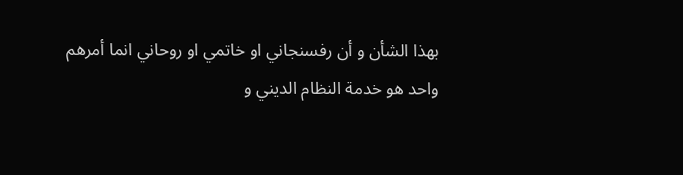بهذا الشأن و أن رفسنجاني او خاتمي او روحاني انما أمرهم واحد هو خدمة النظام الديني و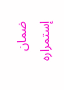ضمان إستمراره